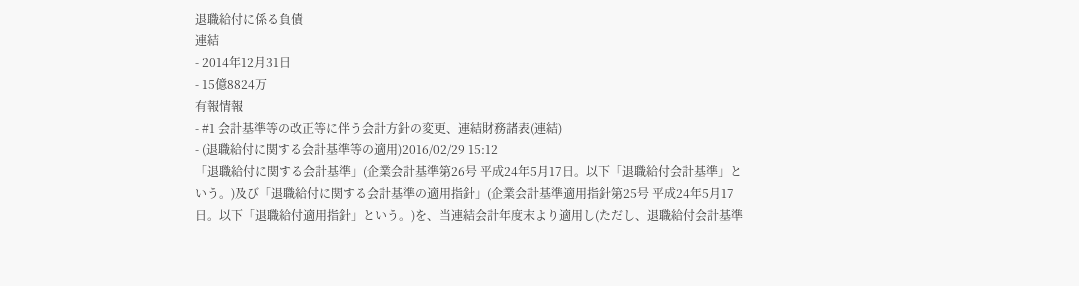退職給付に係る負債
連結
- 2014年12月31日
- 15億8824万
有報情報
- #1 会計基準等の改正等に伴う会計方針の変更、連結財務諸表(連結)
- (退職給付に関する会計基準等の適用)2016/02/29 15:12
「退職給付に関する会計基準」(企業会計基準第26号 平成24年5月17日。以下「退職給付会計基準」という。)及び「退職給付に関する会計基準の適用指針」(企業会計基準適用指針第25号 平成24年5月17日。以下「退職給付適用指針」という。)を、当連結会計年度末より適用し(ただし、退職給付会計基準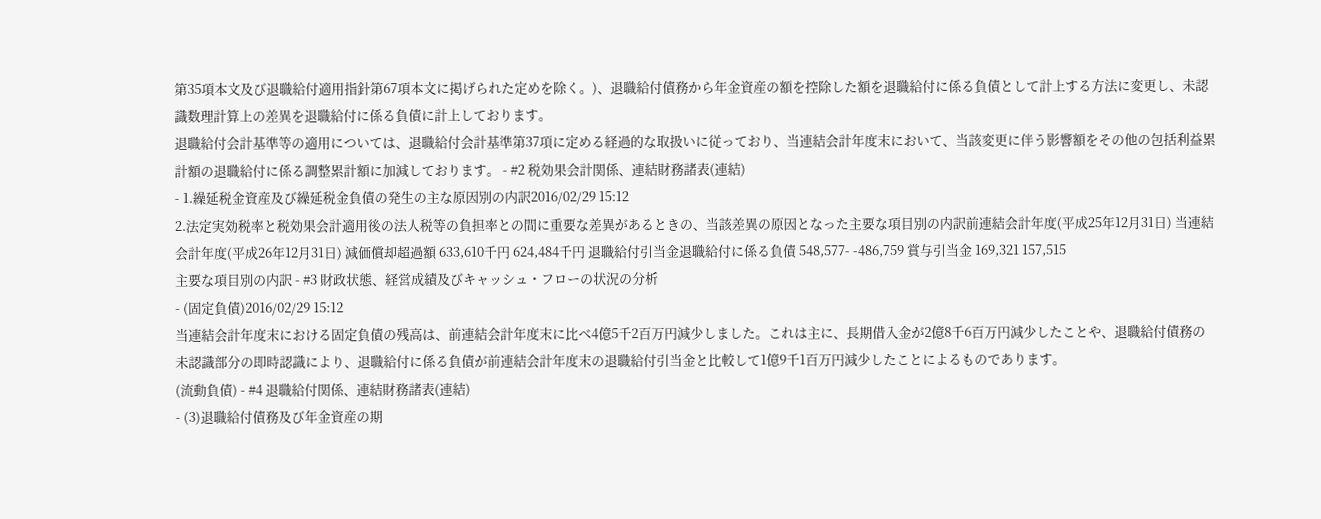第35項本文及び退職給付適用指針第67項本文に掲げられた定めを除く。)、退職給付債務から年金資産の額を控除した額を退職給付に係る負債として計上する方法に変更し、未認識数理計算上の差異を退職給付に係る負債に計上しております。
退職給付会計基準等の適用については、退職給付会計基準第37項に定める経過的な取扱いに従っており、当連結会計年度末において、当該変更に伴う影響額をその他の包括利益累計額の退職給付に係る調整累計額に加減しております。 - #2 税効果会計関係、連結財務諸表(連結)
- 1.繰延税金資産及び繰延税金負債の発生の主な原因別の内訳2016/02/29 15:12
2.法定実効税率と税効果会計適用後の法人税等の負担率との間に重要な差異があるときの、当該差異の原因となった主要な項目別の内訳前連結会計年度(平成25年12月31日) 当連結会計年度(平成26年12月31日) 減価償却超過額 633,610千円 624,484千円 退職給付引当金退職給付に係る負債 548,577- -486,759 賞与引当金 169,321 157,515
主要な項目別の内訳 - #3 財政状態、経営成績及びキャッシュ・フローの状況の分析
- (固定負債)2016/02/29 15:12
当連結会計年度末における固定負債の残高は、前連結会計年度末に比べ4億5千2百万円減少しました。これは主に、長期借入金が2億8千6百万円減少したことや、退職給付債務の未認識部分の即時認識により、退職給付に係る負債が前連結会計年度末の退職給付引当金と比較して1億9千1百万円減少したことによるものであります。
(流動負債) - #4 退職給付関係、連結財務諸表(連結)
- (3)退職給付債務及び年金資産の期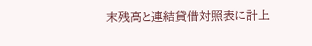末残高と連結貸借対照表に計上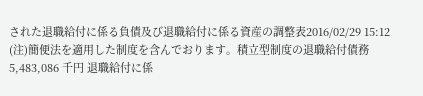された退職給付に係る負債及び退職給付に係る資産の調整表2016/02/29 15:12
(注)簡便法を適用した制度を含んでおります。積立型制度の退職給付債務 5,483,086 千円 退職給付に係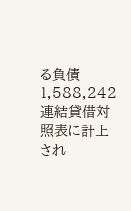る負債 1,588,242 連結貸借対照表に計上され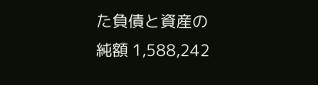た負債と資産の純額 1,588,242